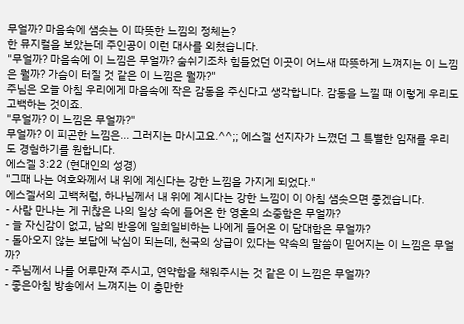무얼까? 마음속에 샘솟는 이 따뜻한 느낌의 정체는?
한 뮤지컬을 보았는데 주인공이 이런 대사를 외쳤습니다.
"무얼까? 마음속에 이 느낌은 무얼까? 숨쉬기조차 힘들었던 이곳이 어느새 따뜻하게 느껴지는 이 느낌은 뭘까? 가슴이 터질 것 같은 이 느낌은 뭘까?"
주님은 오늘 아침 우리에게 마음속에 작은 감동을 주신다고 생각합니다. 감동을 느낄 때 이렇게 우리도 고백하는 것이죠.
"무얼까? 이 느낌은 무얼까?"
무얼까? 이 피곤한 느낌은... 그러지는 마시고요.^^;; 에스겔 선지자가 느꼈던 그 특별한 임재를 우리도 경험하기를 원합니다.
에스겔 3:22 (현대인의 성경)
"그때 나는 여호와께서 내 위에 계신다는 강한 느낌을 가지게 되었다."
에스겔서의 고백처럼, 하나님께서 내 위에 계시다는 강한 느낌이 이 아침 샘솟으면 좋겠습니다.
- 사람 만나는 게 귀찮은 나의 일상 속에 들어온 한 영혼의 소중함은 무얼까?
- 늘 자신감이 없고, 남의 반응에 일희일비하는 나에게 들어온 이 담대함은 무얼까?
- 돌아오지 않는 보답에 낙심이 되는데, 천국의 상급이 있다는 약속의 말씀이 믿어지는 이 느낌은 무얼까?
- 주님께서 나를 어루만져 주시고, 연약함을 채워주시는 것 같은 이 느낌은 무얼까?
- 좋은아침 방송에서 느껴지는 이 충만한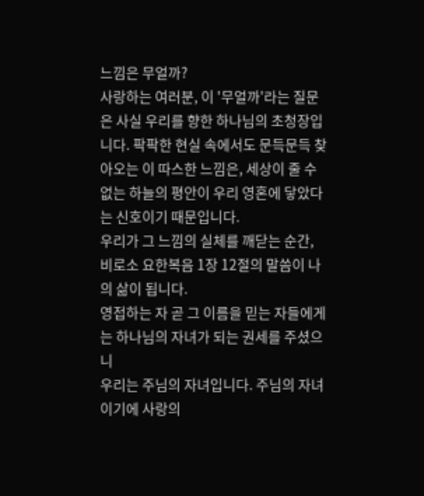느낌은 무얼까?
사랑하는 여러분, 이 '무얼까'라는 질문은 사실 우리를 향한 하나님의 초청장입니다. 팍팍한 현실 속에서도 문득문득 찾아오는 이 따스한 느낌은, 세상이 줄 수 없는 하늘의 평안이 우리 영혼에 닿았다는 신호이기 때문입니다.
우리가 그 느낌의 실체를 깨닫는 순간, 비로소 요한복음 1장 12절의 말씀이 나의 삶이 됩니다.
영접하는 자 곧 그 이름을 믿는 자들에게는 하나님의 자녀가 되는 권세를 주셨으니
우리는 주님의 자녀입니다. 주님의 자녀이기에 사랑의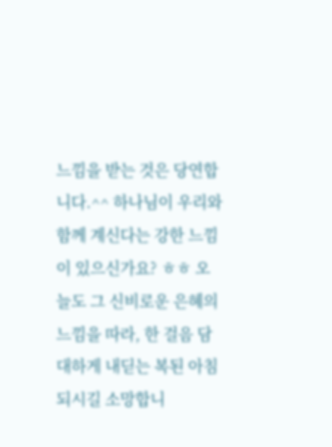느낌을 받는 것은 당연합니다.^^ 하나님이 우리와 함께 계신다는 강한 느낌이 있으신가요? ㅎㅎ 오늘도 그 신비로운 은혜의 느낌을 따라, 한 걸음 담대하게 내딛는 복된 아침 되시길 소망합니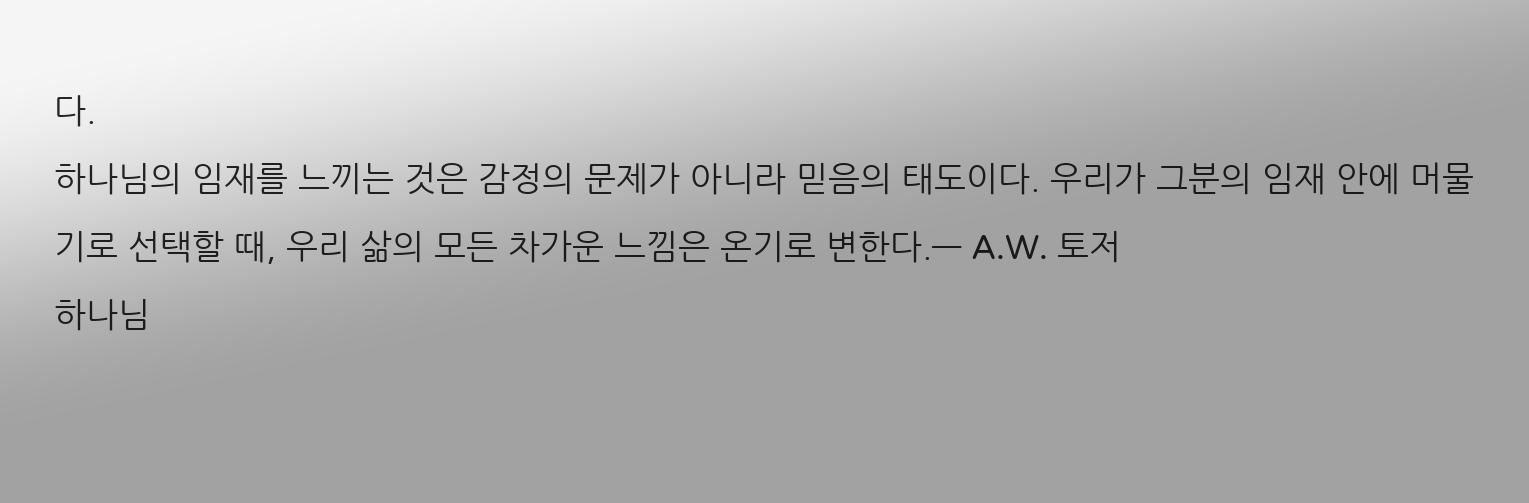다.
하나님의 임재를 느끼는 것은 감정의 문제가 아니라 믿음의 태도이다. 우리가 그분의 임재 안에 머물기로 선택할 때, 우리 삶의 모든 차가운 느낌은 온기로 변한다.— A.W. 토저
하나님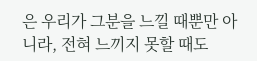은 우리가 그분을 느낄 때뿐만 아니라, 전혀 느끼지 못할 때도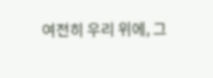여전히 우리 위에, 그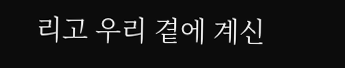리고 우리 곁에 계신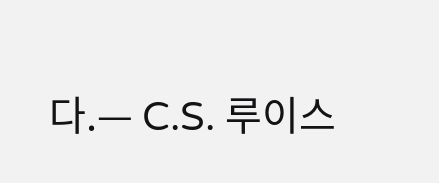다.— C.S. 루이스